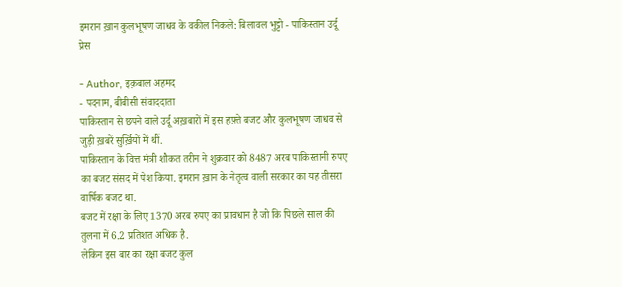इमरान ख़ान कुलभूषण जाधव के वकील निकले: बिलावल भुट्टो - पाकिस्तान उर्दू प्रेस

- Author, इक़बाल अहमद
- पदनाम, बीबीसी संवाददाता
पाकिस्तान से छपने वाले उर्दू अख़बारों में इस हफ़्ते बजट और कुलभूषण जाधव से जुड़ी ख़बरें सुर्ख़ियों में थीं.
पाकिस्तान के वित्त मंत्री शौकत तरीन ने शुक्रवार को 8487 अरब पाकिस्तानी रुपए का बजट संसद में पेश किया. इमरान ख़ान के नेतृत्व वाली सरकार का यह तीसरा वार्षिक बजट था.
बजट में रक्षा के लिए 1370 अरब रुपए का प्रावधान है जो कि पिछले साल की तुलना में 6.2 प्रतिशत अधिक है.
लेकिन इस बार का रक्षा बजट कुल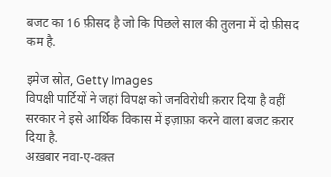बजट का 16 फ़ीसद है जो कि पिछले साल की तुलना में दो फ़ीसद कम है.

इमेज स्रोत, Getty Images
विपक्षी पार्टियों ने जहां विपक्ष को जनविरोधी क़रार दिया है वहीं सरकार ने इसे आर्थिक विकास में इज़ाफ़ा करने वाला बजट क़रार दिया है.
अख़बार नवा-ए-वक़्त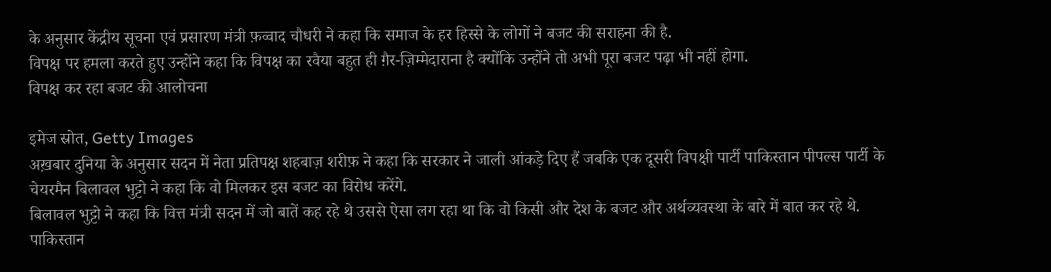के अनुसार केंद्रीय सूचना एवं प्रसारण मंत्री फ़व्वाद चौधरी ने कहा कि समाज के हर हिस्से के लोगों ने बजट की सराहना की है.
विपक्ष पर हमला करते हुए उन्होंने कहा कि विपक्ष का रवैया बहुत ही ग़ैर-ज़िम्मेदाराना है क्योंकि उन्होंने तो अभी पूरा बजट पढ़ा भी नहीं होगा.
विपक्ष कर रहा बजट की आलोचना

इमेज स्रोत, Getty Images
अख़बार दुनिया के अनुसार सदन में नेता प्रतिपक्ष शहबाज़ शरीफ़ ने कहा कि सरकार ने जाली आंकड़े दिए हैं जबकि एक दूसरी विपक्षी पार्टी पाकिस्तान पीपल्स पार्टी के चेयरमैन बिलावल भुट्टो ने कहा कि वो मिलकर इस बजट का विरोध करेंगे.
बिलावल भुट्टो ने कहा कि वित्त मंत्री सदन में जो बातें कह रहे थे उससे ऐसा लग रहा था कि वो किसी और देश के बजट और अर्थव्यवस्था के बारे में बात कर रहे थे.
पाकिस्तान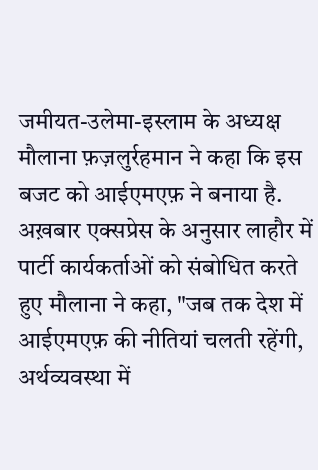जमीयत-उलेमा-इस्लाम के अध्यक्ष मौलाना फ़ज़लुर्रहमान ने कहा कि इस बजट को आईएमएफ़ ने बनाया है.
अख़बार एक्सप्रेस के अनुसार लाहौर में पार्टी कार्यकर्ताओं को संबोधित करते हुए मौलाना ने कहा, "जब तक देश में आईएमएफ़ की नीतियां चलती रहेंगी, अर्थव्यवस्था में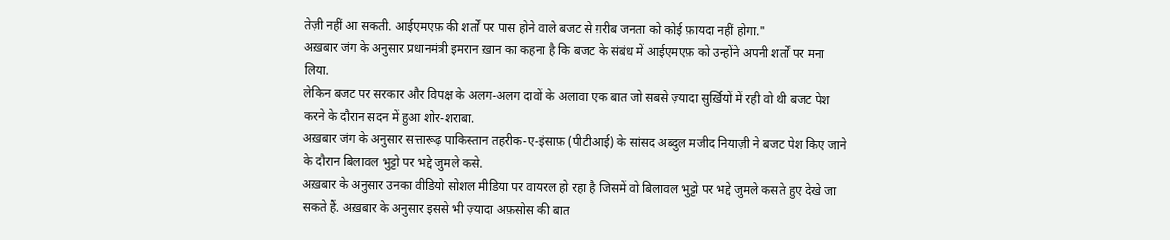तेज़ी नहीं आ सकती. आईएमएफ़ की शर्तों पर पास होने वाले बजट से ग़रीब जनता को कोई फ़ायदा नहीं होगा."
अख़बार जंग के अनुसार प्रधानमंत्री इमरान ख़ान का कहना है कि बजट के संबंध में आईएमएफ़ को उन्होंने अपनी शर्तों पर मना लिया.
लेकिन बजट पर सरकार और विपक्ष के अलग-अलग दावों के अलावा एक बात जो सबसे ज़्यादा सुर्ख़ियों में रही वो थी बजट पेश करने के दौरान सदन में हुआ शोर-शराबा.
अख़बार जंग के अनुसार सत्तारूढ़ पाकिस्तान तहरीक-ए-इंसाफ़ (पीटीआई) के सांसद अब्दुल मजीद नियाज़ी ने बजट पेश किए जाने के दौरान बिलावल भुट्टो पर भद्दे जुमले कसे.
अख़बार के अनुसार उनका वीडियो सोशल मीडिया पर वायरल हो रहा है जिसमें वो बिलावल भुट्टो पर भद्दे जुमले कसते हुए देखे जा सकते हैं. अख़बार के अनुसार इससे भी ज़्यादा अफ़सोस की बात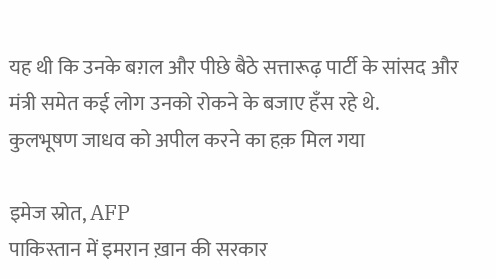यह थी कि उनके बग़ल और पीछे बैठे सत्तारूढ़ पार्टी के सांसद और मंत्री समेत कई लोग उनको रोकने के बजाए हँस रहे थे.
कुलभूषण जाधव को अपील करने का हक़ मिल गया

इमेज स्रोत, AFP
पाकिस्तान में इमरान ख़ान की सरकार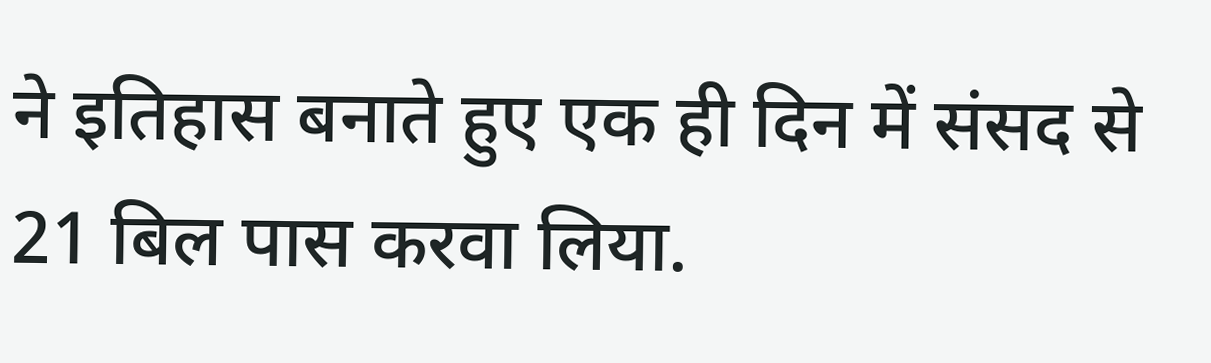ने इतिहास बनाते हुए एक ही दिन में संसद से 21 बिल पास करवा लिया.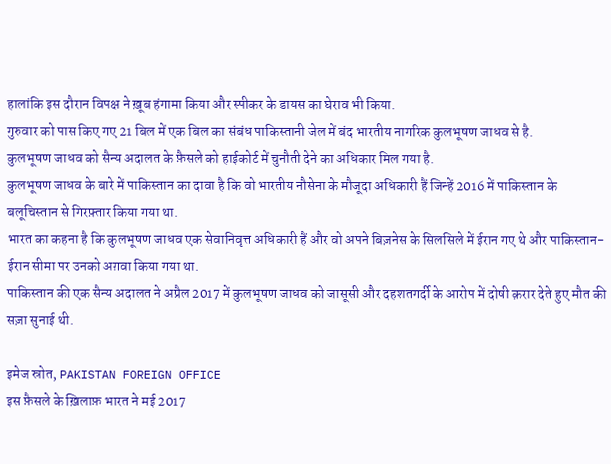हालांकि इस दौरान विपक्ष ने ख़ूब हंगामा किया और स्पीकर के डायस का घेराव भी किया.
गुरुवार को पास किए गए 21 बिल में एक बिल का संबंध पाकिस्तानी जेल में बंद भारतीय नागरिक कुलभूषण जाधव से है.
कुलभूषण जाधव को सैन्य अदालत के फ़ैसले को हाईकोर्ट में चुनौती देने का अधिकार मिल गया है.
कुलभूषण जाधव के बारे में पाकिस्तान का दावा है कि वो भारतीय नौसेना के मौजूदा अधिकारी हैं जिन्हें 2016 में पाकिस्तान के बलूचिस्तान से गिरफ़्तार किया गया था.
भारत का कहना है कि कुलभूषण जाधव एक सेवानिवृत्त अधिकारी हैं और वो अपने बिज़नेस के सिलसिले में ईरान गए थे और पाकिस्तान-ईरान सीमा पर उनको अग़वा किया गया था.
पाकिस्तान की एक सैन्य अदालत ने अप्रैल 2017 में कुलभूषण जाधव को जासूसी और दहशतगर्दी के आरोप में दोषी क़रार देते हुए मौत की सज़ा सुनाई थी.

इमेज स्रोत, PAKISTAN FOREIGN OFFICE
इस फ़ैसले के ख़िलाफ़ भारत ने मई 2017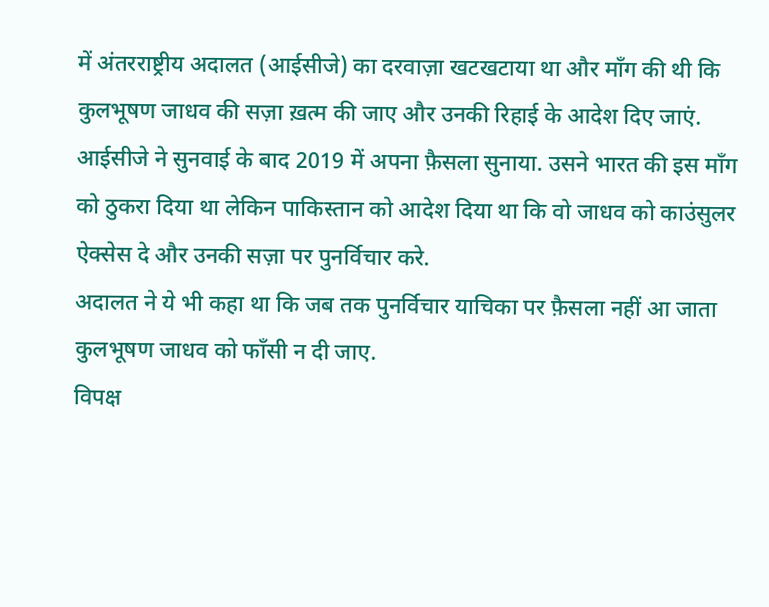में अंतरराष्ट्रीय अदालत (आईसीजे) का दरवाज़ा खटखटाया था और माँग की थी कि कुलभूषण जाधव की सज़ा ख़त्म की जाए और उनकी रिहाई के आदेश दिए जाएं.
आईसीजे ने सुनवाई के बाद 2019 में अपना फ़ैसला सुनाया. उसने भारत की इस माँग को ठुकरा दिया था लेकिन पाकिस्तान को आदेश दिया था कि वो जाधव को काउंसुलर ऐक्सेस दे और उनकी सज़ा पर पुनर्विचार करे.
अदालत ने ये भी कहा था कि जब तक पुनर्विचार याचिका पर फ़ैसला नहीं आ जाता कुलभूषण जाधव को फाँसी न दी जाए.
विपक्ष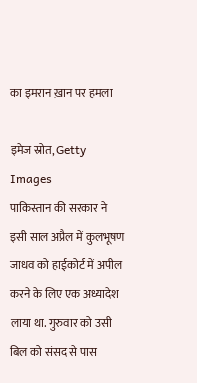का इमरान ख़ान पर हमला

इमेज स्रोत, Getty Images
पाकिस्तान की सरकार ने इसी साल अप्रैल में कुलभूषण जाधव को हाईकोर्ट में अपील करने के लिए एक अध्यादेश लाया था. गुरुवार को उसी बिल को संसद से पास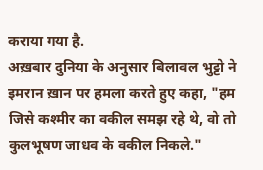कराया गया है.
अख़बार दुनिया के अनुसार बिलावल भुट्टो ने इमरान ख़ान पर हमला करते हुए कहा, "हम जिसे कश्मीर का वकील समझ रहे थे, वो तो कुलभूषण जाधव के वकील निकले."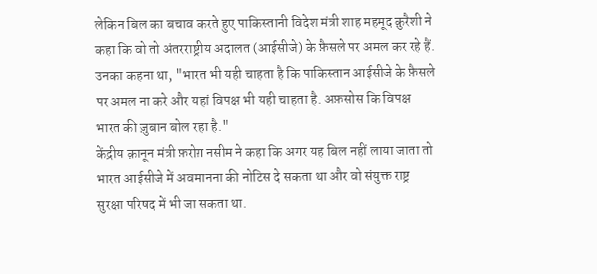लेकिन बिल का बचाव करते हुए पाकिस्तानी विदेश मंत्री शाह महमूद क़ुरैशी ने कहा कि वो तो अंतरराष्ट्रीय अदालत (आईसीजे) के फ़ैसले पर अमल कर रहे हैं.
उनका कहना था, "भारत भी यही चाहता है कि पाकिस्तान आईसीजे के फ़ैसले पर अमल ना करे और यहां विपक्ष भी यही चाहता है. अफ़सोस कि विपक्ष भारत की ज़ुबान बोल रहा है."
केंद्रीय क़ानून मंत्री फ़रोग़ नसीम ने कहा कि अगर यह बिल नहीं लाया जाता तो भारत आईसीजे में अवमानना की नोटिस दे सकता था और वो संयुक्त राष्ट्र सुरक्षा परिषद में भी जा सकता था.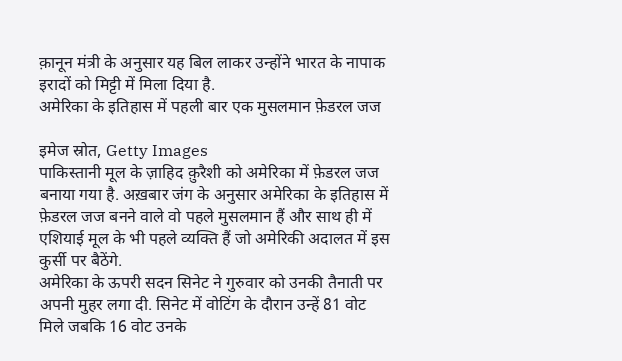क़ानून मंत्री के अनुसार यह बिल लाकर उन्होंने भारत के नापाक इरादों को मिट्टी में मिला दिया है.
अमेरिका के इतिहास में पहली बार एक मुसलमान फ़ेडरल जज

इमेज स्रोत, Getty Images
पाकिस्तानी मूल के ज़ाहिद क़ुरैशी को अमेरिका में फ़ेडरल जज बनाया गया है. अख़बार जंग के अनुसार अमेरिका के इतिहास में फ़ेडरल जज बनने वाले वो पहले मुसलमान हैं और साथ ही में एशियाई मूल के भी पहले व्यक्ति हैं जो अमेरिकी अदालत में इस कुर्सी पर बैठेंगे.
अमेरिका के ऊपरी सदन सिनेट ने गुरुवार को उनकी तैनाती पर अपनी मुहर लगा दी. सिनेट में वोटिंग के दौरान उन्हें 81 वोट मिले जबकि 16 वोट उनके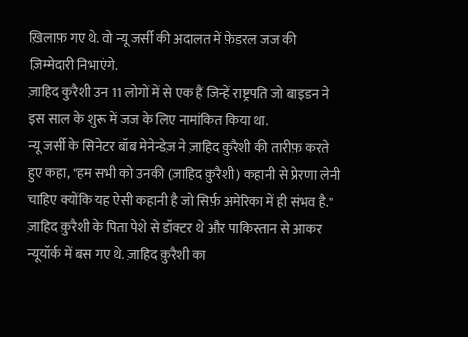ख़िलाफ़ गए थे. वो न्यू जर्सी की अदालत में फ़ेडरल जज की ज़िम्मेदारी निभाएंगे.
ज़ाहिद कुरैशी उन 11 लोगों में से एक हैं जिन्हें राष्ट्रपति जो बाइडन ने इस साल के शुरू में जज के लिए नामांकित किया था.
न्यू जर्सी के सिनेटर बॉब मेनेन्डेज़ ने ज़ाहिद क़ुरैशी की तारीफ़ करते हुए कहा, "हम सभी को उनकी (ज़ाहिद क़ुरैशी) कहानी से प्रेरणा लेनी चाहिए क्योंकि यह ऐसी कहानी है जो सिर्फ़ अमेरिका में ही संभव है."
ज़ाहिद क़ुरैशी के पिता पेशे से डॉक्टर थे और पाकिस्तान से आकर न्यूयॉर्क में बस गए थे. ज़ाहिद क़ुरैशी का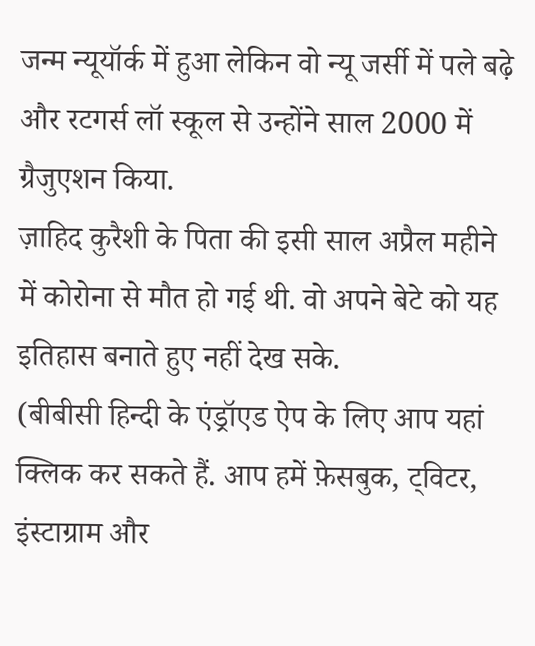जन्म न्यूयॉर्क में हुआ लेकिन वो न्यू जर्सी में पले बढ़े और रटगर्स लॉ स्कूल से उन्होंने साल 2000 में ग्रैजुएशन किया.
ज़ाहिद कुरैशी के पिता की इसी साल अप्रैल महीने में कोरोना से मौत हो गई थी. वो अपने बेटे को यह इतिहास बनाते हुए नहीं देख सके.
(बीबीसी हिन्दी के एंड्रॉएड ऐप के लिए आप यहां क्लिक कर सकते हैं. आप हमें फ़ेसबुक, ट्विटर, इंस्टाग्राम और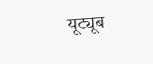यूट्यूब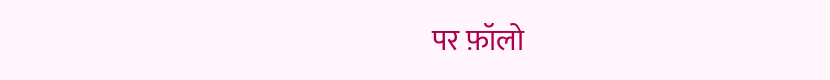पर फ़ॉलो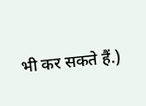भी कर सकते हैं.)